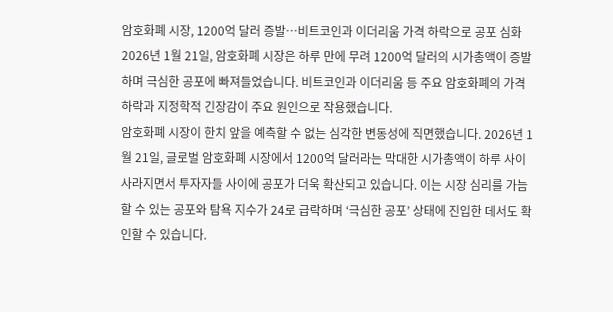암호화폐 시장, 1200억 달러 증발…비트코인과 이더리움 가격 하락으로 공포 심화
2026년 1월 21일, 암호화폐 시장은 하루 만에 무려 1200억 달러의 시가총액이 증발하며 극심한 공포에 빠져들었습니다. 비트코인과 이더리움 등 주요 암호화폐의 가격 하락과 지정학적 긴장감이 주요 원인으로 작용했습니다.
암호화폐 시장이 한치 앞을 예측할 수 없는 심각한 변동성에 직면했습니다. 2026년 1월 21일, 글로벌 암호화폐 시장에서 1200억 달러라는 막대한 시가총액이 하루 사이 사라지면서 투자자들 사이에 공포가 더욱 확산되고 있습니다. 이는 시장 심리를 가늠할 수 있는 공포와 탐욕 지수가 24로 급락하며 ‘극심한 공포’ 상태에 진입한 데서도 확인할 수 있습니다.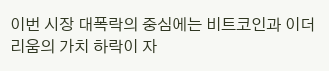이번 시장 대폭락의 중심에는 비트코인과 이더리움의 가치 하락이 자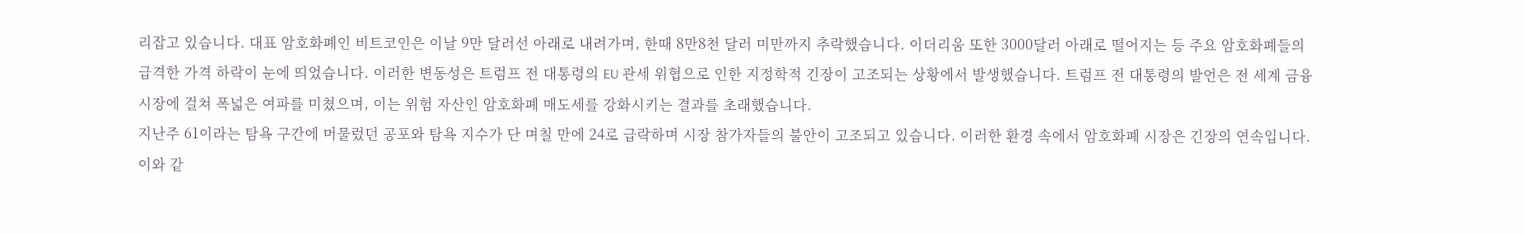리잡고 있습니다. 대표 암호화폐인 비트코인은 이날 9만 달러선 아래로 내려가며, 한때 8만8천 달러 미만까지 추락했습니다. 이더리움 또한 3000달러 아래로 떨어지는 등 주요 암호화폐들의 급격한 가격 하락이 눈에 띄었습니다. 이러한 변동성은 트럼프 전 대통령의 EU 관세 위협으로 인한 지정학적 긴장이 고조되는 상황에서 발생했습니다. 트럼프 전 대통령의 발언은 전 세계 금융 시장에 걸쳐 폭넓은 여파를 미쳤으며, 이는 위험 자산인 암호화폐 매도세를 강화시키는 결과를 초래했습니다.
지난주 61이라는 탐욕 구간에 머물렀던 공포와 탐욕 지수가 단 며칠 만에 24로 급락하며 시장 참가자들의 불안이 고조되고 있습니다. 이러한 환경 속에서 암호화폐 시장은 긴장의 연속입니다. 이와 같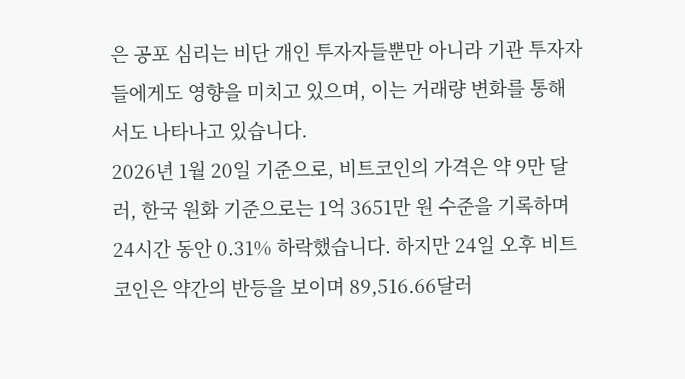은 공포 심리는 비단 개인 투자자들뿐만 아니라 기관 투자자들에게도 영향을 미치고 있으며, 이는 거래량 변화를 통해서도 나타나고 있습니다.
2026년 1월 20일 기준으로, 비트코인의 가격은 약 9만 달러, 한국 원화 기준으로는 1억 3651만 원 수준을 기록하며 24시간 동안 0.31% 하락했습니다. 하지만 24일 오후 비트코인은 약간의 반등을 보이며 89,516.66달러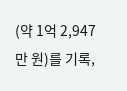(약 1억 2,947만 원)를 기록,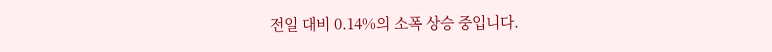전일 대비 0.14%의 소폭 상승 중입니다.